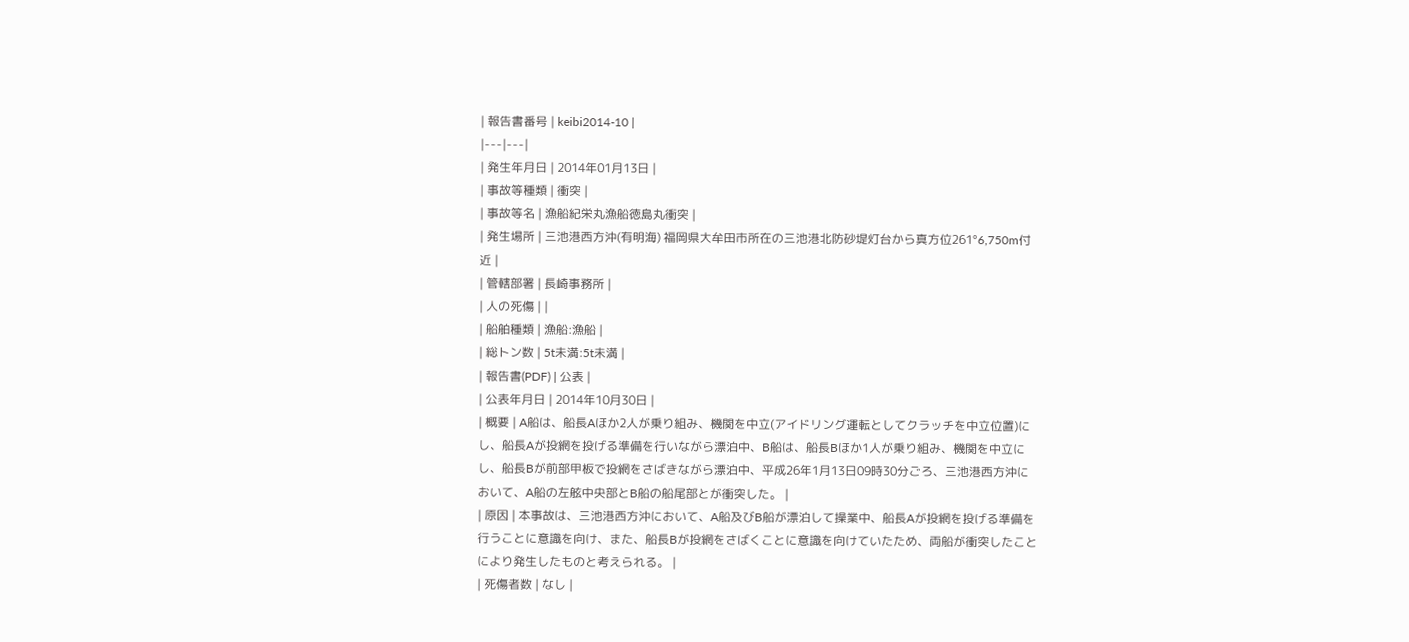| 報告書番号 | keibi2014-10 |
|---|---|
| 発生年月日 | 2014年01月13日 |
| 事故等種類 | 衝突 |
| 事故等名 | 漁船紀栄丸漁船徳島丸衝突 |
| 発生場所 | 三池港西方沖(有明海) 福岡県大牟田市所在の三池港北防砂堤灯台から真方位261°6,750m付近 |
| 管轄部署 | 長崎事務所 |
| 人の死傷 | |
| 船舶種類 | 漁船:漁船 |
| 総トン数 | 5t未満:5t未満 |
| 報告書(PDF) | 公表 |
| 公表年月日 | 2014年10月30日 |
| 概要 | A船は、船長Aほか2人が乗り組み、機関を中立(アイドリング運転としてクラッチを中立位置)にし、船長Aが投網を投げる準備を行いながら漂泊中、B船は、船長Bほか1人が乗り組み、機関を中立にし、船長Bが前部甲板で投網をさばきながら漂泊中、平成26年1月13日09時30分ごろ、三池港西方沖において、A船の左舷中央部とB船の船尾部とが衝突した。 |
| 原因 | 本事故は、三池港西方沖において、A船及びB船が漂泊して操業中、船長Aが投網を投げる準備を行うことに意識を向け、また、船長Bが投網をさばくことに意識を向けていたため、両船が衝突したことにより発生したものと考えられる。 |
| 死傷者数 | なし |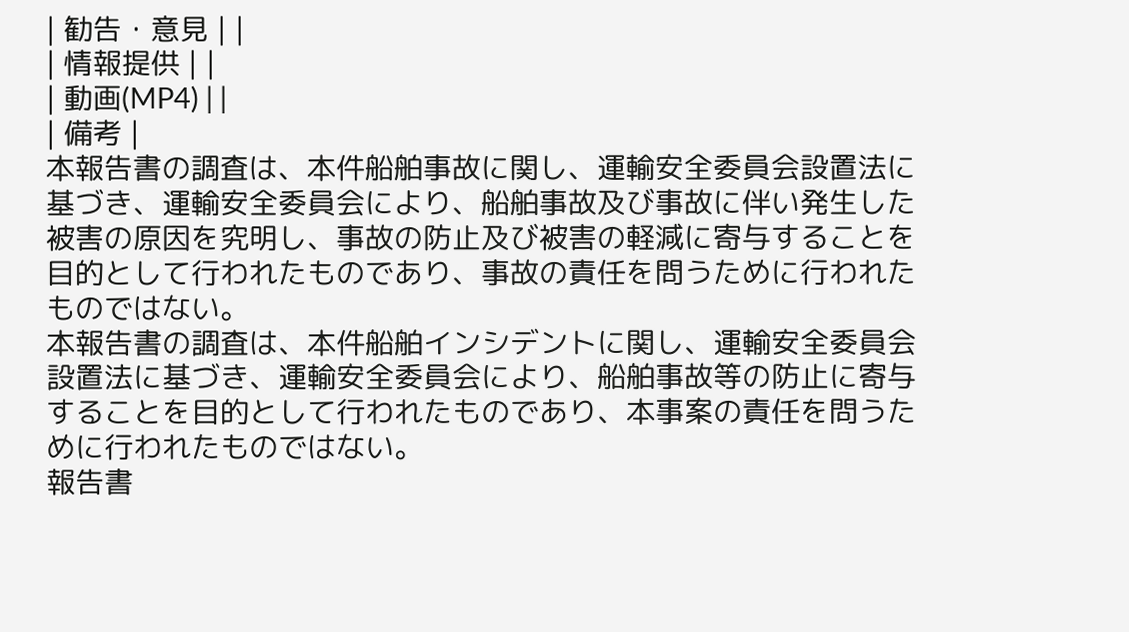| 勧告・意見 | |
| 情報提供 | |
| 動画(MP4) | |
| 備考 |
本報告書の調査は、本件船舶事故に関し、運輸安全委員会設置法に基づき、運輸安全委員会により、船舶事故及び事故に伴い発生した被害の原因を究明し、事故の防止及び被害の軽減に寄与することを目的として行われたものであり、事故の責任を問うために行われたものではない。
本報告書の調査は、本件船舶インシデントに関し、運輸安全委員会設置法に基づき、運輸安全委員会により、船舶事故等の防止に寄与することを目的として行われたものであり、本事案の責任を問うために行われたものではない。
報告書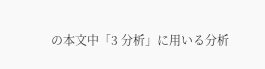の本文中「3 分析」に用いる分析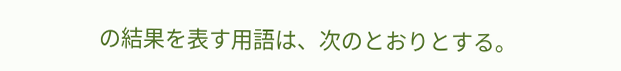の結果を表す用語は、次のとおりとする。